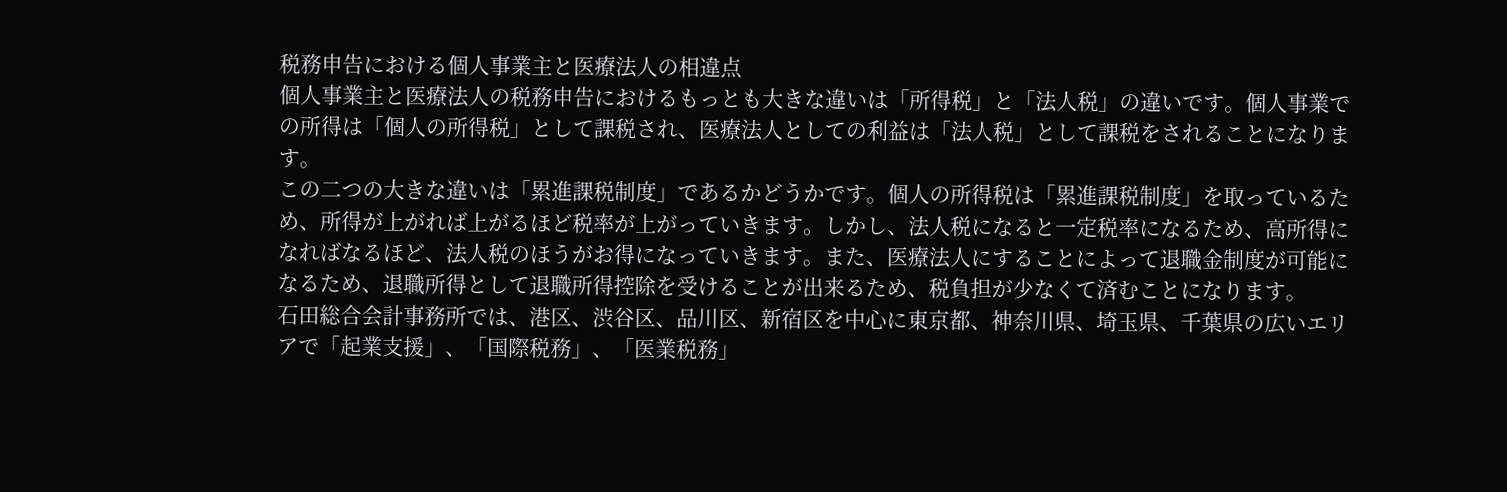税務申告における個人事業主と医療法人の相違点
個人事業主と医療法人の税務申告におけるもっとも大きな違いは「所得税」と「法人税」の違いです。個人事業での所得は「個人の所得税」として課税され、医療法人としての利益は「法人税」として課税をされることになります。
この二つの大きな違いは「累進課税制度」であるかどうかです。個人の所得税は「累進課税制度」を取っているため、所得が上がれば上がるほど税率が上がっていきます。しかし、法人税になると一定税率になるため、高所得になればなるほど、法人税のほうがお得になっていきます。また、医療法人にすることによって退職金制度が可能になるため、退職所得として退職所得控除を受けることが出来るため、税負担が少なくて済むことになります。
石田総合会計事務所では、港区、渋谷区、品川区、新宿区を中心に東京都、神奈川県、埼玉県、千葉県の広いエリアで「起業支援」、「国際税務」、「医業税務」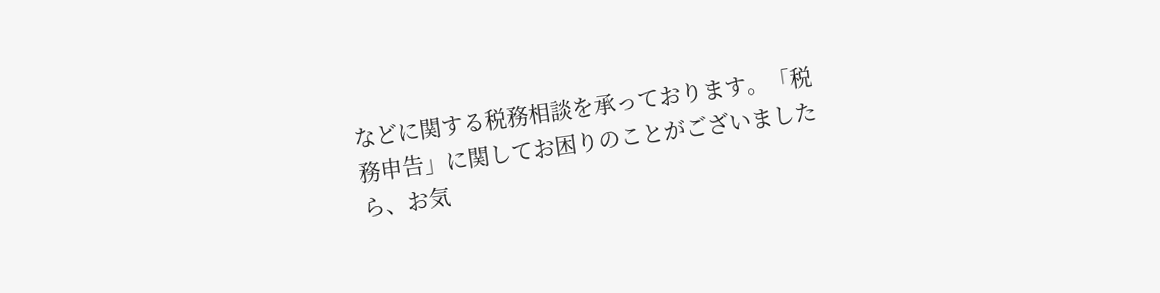などに関する税務相談を承っております。「税務申告」に関してお困りのことがございましたら、お気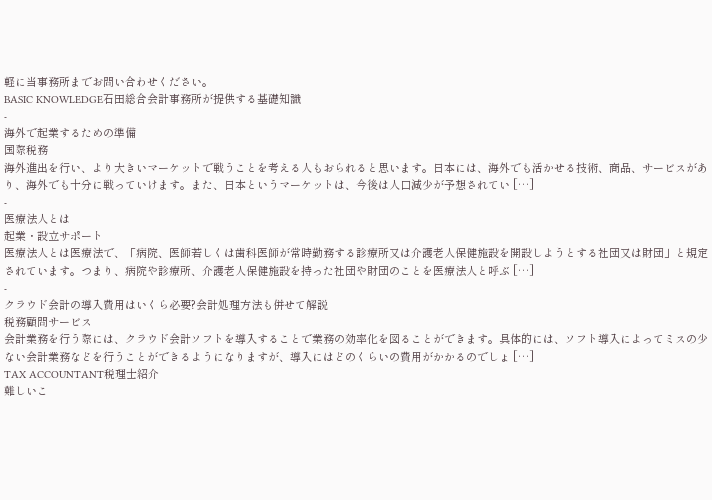軽に当事務所までお問い合わせください。
BASIC KNOWLEDGE石田総合会計事務所が提供する基礎知識
-
海外で起業するための準備
国際税務
海外進出を行い、より大きいマーケットで戦うことを考える人もおられると思います。日本には、海外でも活かせる技術、商品、サービスがあり、海外でも十分に戦っていけます。また、日本というマーケットは、今後は人口減少が予想されてい […]
-
医療法人とは
起業・設立サポート
医療法人とは医療法で、「病院、医師若しくは歯科医師が常時勤務する診療所又は介護老人保健施設を開設しようとする社団又は財団」と規定されています。つまり、病院や診療所、介護老人保健施設を持った社団や財団のことを医療法人と呼ぶ […]
-
クラウド会計の導入費用はいくら必要?会計処理方法も併せて解説
税務顧問サービス
会計業務を行う際には、クラウド会計ソフトを導入することで業務の効率化を図ることができます。具体的には、ソフト導入によってミスの少ない会計業務などを行うことができるようになりますが、導入にはどのくらいの費用がかかるのでしょ […]
TAX ACCOUNTANT税理士紹介
難しいこ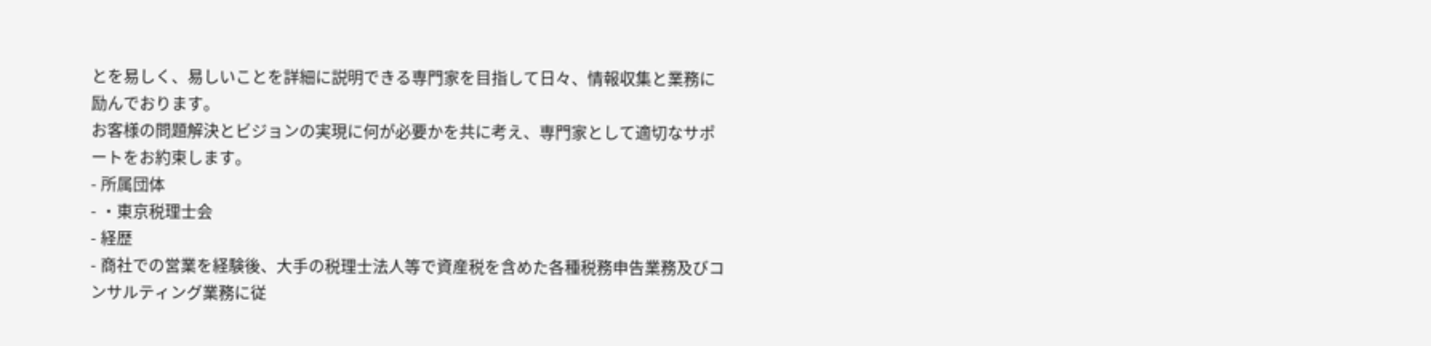とを易しく、易しいことを詳細に説明できる専門家を目指して日々、情報収集と業務に励んでおります。
お客様の問題解決とビジョンの実現に何が必要かを共に考え、専門家として適切なサポートをお約束します。
- 所属団体
- ・東京税理士会
- 経歴
- 商社での営業を経験後、大手の税理士法人等で資産税を含めた各種税務申告業務及びコンサルティング業務に従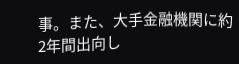事。また、大手金融機関に約2年間出向し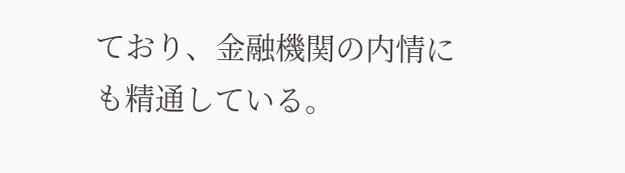ており、金融機関の内情にも精通している。